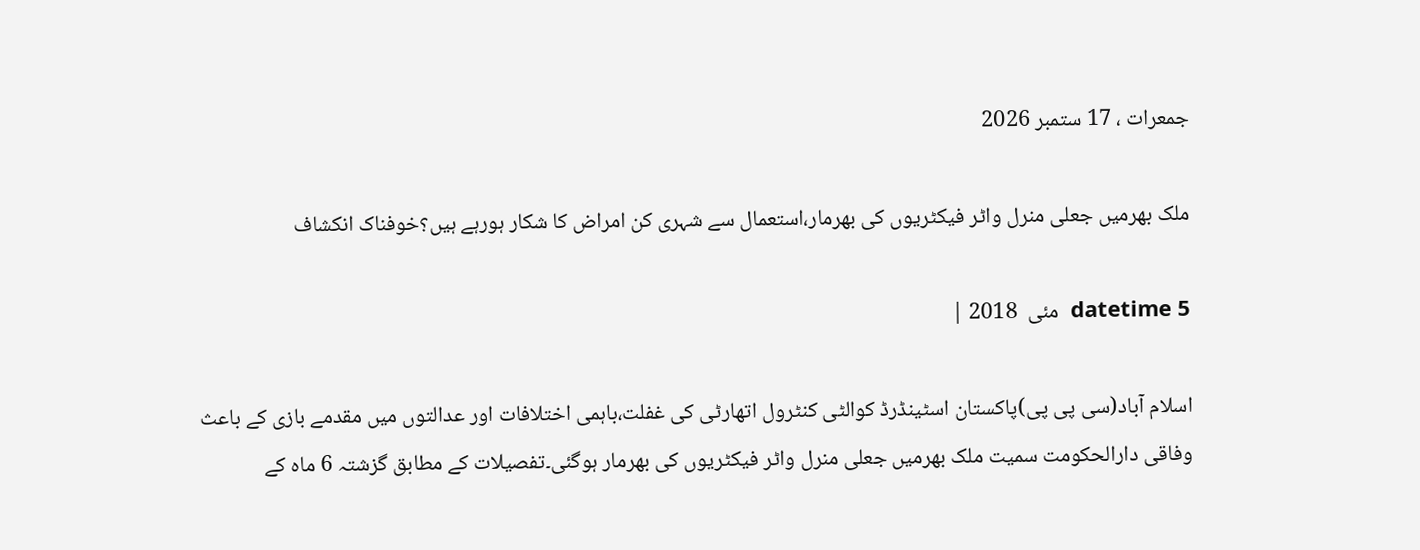جمعرات ، 17 ستمبر 2026

ملک بھرمیں جعلی منرل واٹر فیکٹریوں کی بھرمار،استعمال سے شہری کن امراض کا شکار ہورہے ہیں؟خوفناک انکشاف

datetime 5  مئی  2018 |

اسلام آباد(سی پی پی)پاکستان اسٹینڈرڈ کوالٹی کنٹرول اتھارٹی کی غفلت،باہمی اختلافات اور عدالتوں میں مقدمے بازی کے باعث وفاقی دارالحکومت سمیت ملک بھرمیں جعلی منرل واٹر فیکٹریوں کی بھرمار ہوگئی۔تفصیلات کے مطابق گزشتہ 6 ماہ کے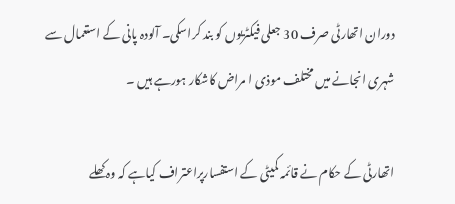دوران اتھارٹی صرف 30 جعلی فیکٹریوں کو بند کراسکی۔ آلودہ پانی کے استعمال سے شہری انجانے میں مختلف موذی ا مراض کاشکار ہورہے ہیں ۔

اتھارٹی کے حکام نے قائمہ کمیٹی کے استفسارپراعتراف کیاہے کہ وہ کھلے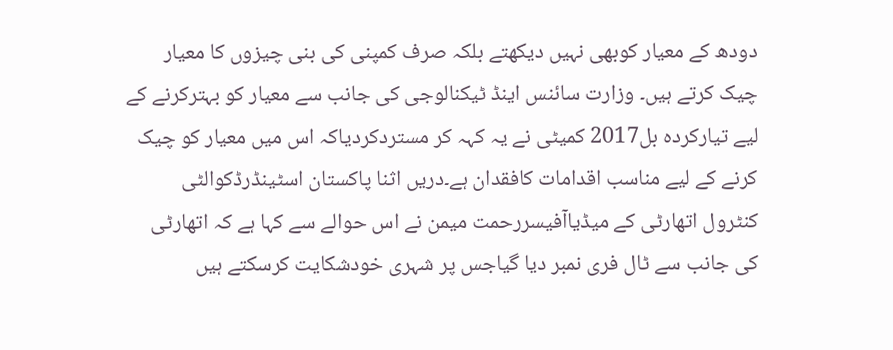دودھ کے معیار کوبھی نہیں دیکھتے بلکہ صرف کمپنی کی بنی چیزوں کا معیار چیک کرتے ہیں۔ وزارت سائنس اینڈ ٹیکنالوجی کی جانب سے معیار کو بہترکرنے کے لیے تیارکردہ بل2017 کمیٹی نے یہ کہہ کر مستردکردیاکہ اس میں معیار کو چیک کرنے کے لیے مناسب اقدامات کافقدان ہے۔دریں اثنا پاکستان اسٹینڈرڈکوالٹی کنٹرول اتھارٹی کے میڈیاآفیسررحمت میمن نے اس حوالے سے کہا ہے کہ اتھارٹی کی جانب سے ٹال فری نمبر دیا گیاجس پر شہری خودشکایت کرسکتے ہیں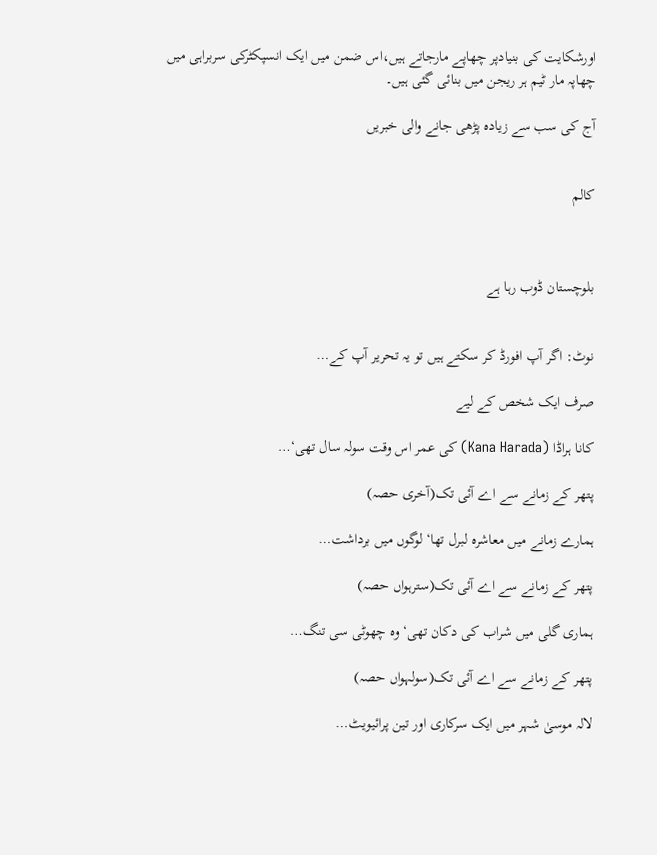اورشکایت کی بنیادپر چھاپے مارجاتے ہیں،اس ضمن میں ایک انسپکٹرکی سربراہی میں چھاپہ مار ٹیم ہر ریجن میں بنائی گئی ہیں۔

آج کی سب سے زیادہ پڑھی جانے والی خبریں


کالم



بلوچستان ڈوب رہا ہے


نوٹ: اگر آپ افورڈ کر سکتے ہیں تو یہ تحریر آپ کے…

صرف ایک شخص کے لیے

کانا ہراڈا (Kana Harada) کی عمر اس وقت سولہ سال تھی‘…

پتھر کے زمانے سے اے آئی تک(آخری حصہ)

ہمارے زمانے میں معاشرہ لبرل تھا‘ لوگوں میں برداشت…

پتھر کے زمانے سے اے آئی تک(سترہواں حصہ)

ہماری گلی میں شراب کی دکان تھی‘ وہ چھوٹی سی تنگ…

پتھر کے زمانے سے اے آئی تک(سولہواں حصہ)

لالہ موسیٰ شہر میں ایک سرکاری اور تین پرائیویٹ…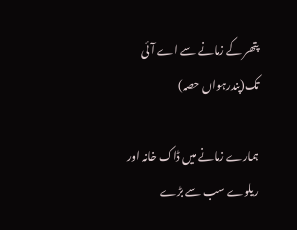پتھر کے زمانے سے اے آئی تک(پندرہواں حصہ)

ہمارے زمانے میں ڈاک خانہ اور ریلوے سب سے بڑے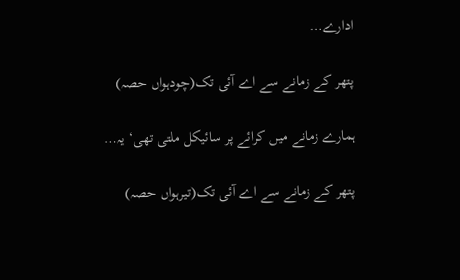ادارے…

پتھر کے زمانے سے اے آئی تک(چودہواں حصہ)

ہمارے زمانے میں کرائے پر سائیکل ملتی تھی‘ یہ…

پتھر کے زمانے سے اے آئی تک(تیرہواں حصہ)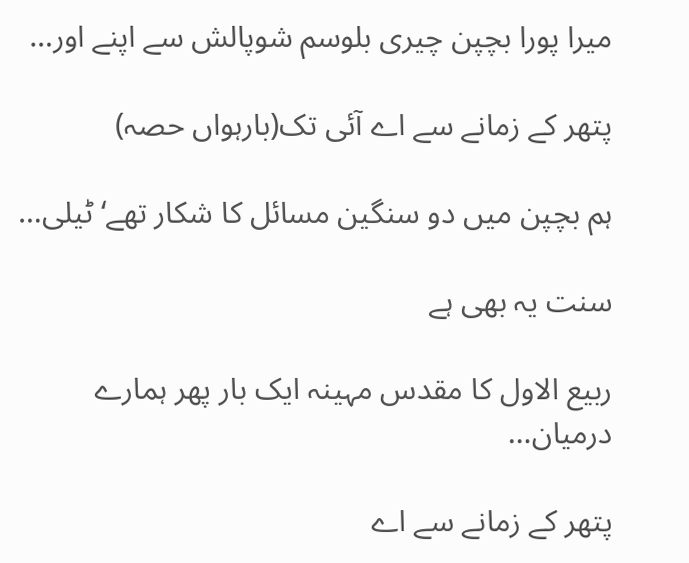میرا پورا بچپن چیری بلوسم شوپالش سے اپنے اور…

پتھر کے زمانے سے اے آئی تک(بارہواں حصہ)

ہم بچپن میں دو سنگین مسائل کا شکار تھے‘ ٹیلی…

سنت یہ بھی ہے

ربیع الاول کا مقدس مہینہ ایک بار پھر ہمارے درمیان…

پتھر کے زمانے سے اے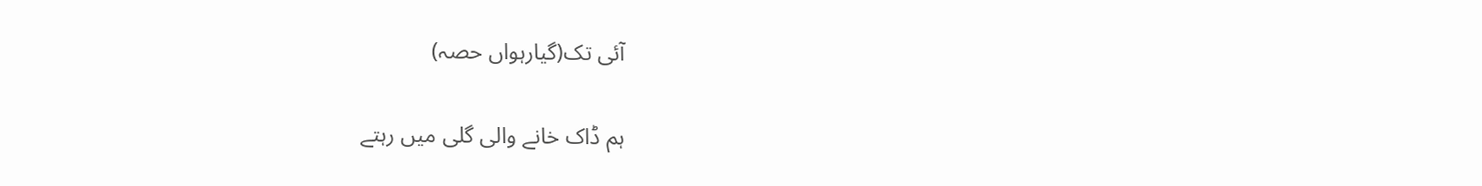آئی تک(گیارہواں حصہ)

ہم ڈاک خانے والی گلی میں رہتے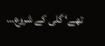تھے‘ گلی کے شروع…